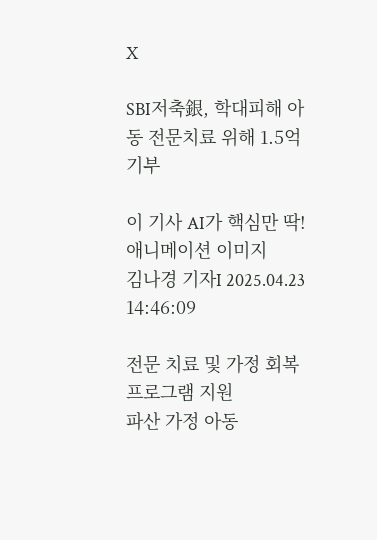X

SBI저축銀, 학대피해 아동 전문치료 위해 1.5억 기부

이 기사 AI가 핵심만 딱!
애니메이션 이미지
김나경 기자I 2025.04.23 14:46:09

전문 치료 및 가정 회복 프로그램 지원
파산 가정 아동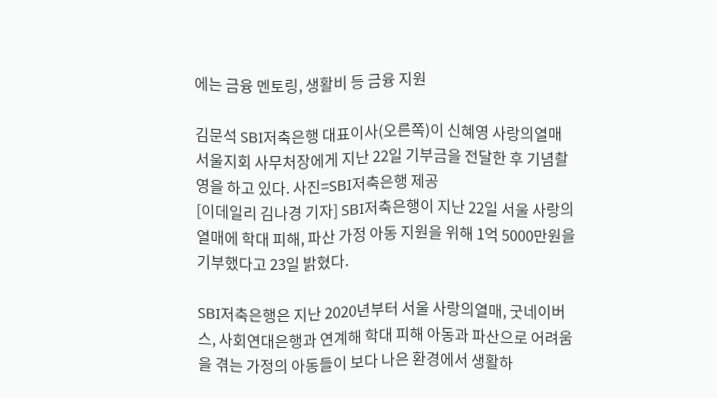에는 금융 멘토링, 생활비 등 금융 지원

김문석 SBI저축은행 대표이사(오른쪽)이 신혜영 사랑의열매 서울지회 사무처장에게 지난 22일 기부금을 전달한 후 기념촬영을 하고 있다. 사진=SBI저축은행 제공
[이데일리 김나경 기자] SBI저축은행이 지난 22일 서울 사랑의열매에 학대 피해, 파산 가정 아동 지원을 위해 1억 5000만원을 기부했다고 23일 밝혔다.

SBI저축은행은 지난 2020년부터 서울 사랑의열매, 굿네이버스, 사회연대은행과 연계해 학대 피해 아동과 파산으로 어려움을 겪는 가정의 아동들이 보다 나은 환경에서 생활하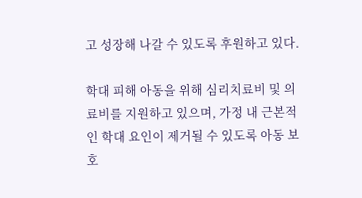고 성장해 나갈 수 있도록 후원하고 있다.

학대 피해 아동을 위해 심리치료비 및 의료비를 지원하고 있으며, 가정 내 근본적인 학대 요인이 제거될 수 있도록 아동 보호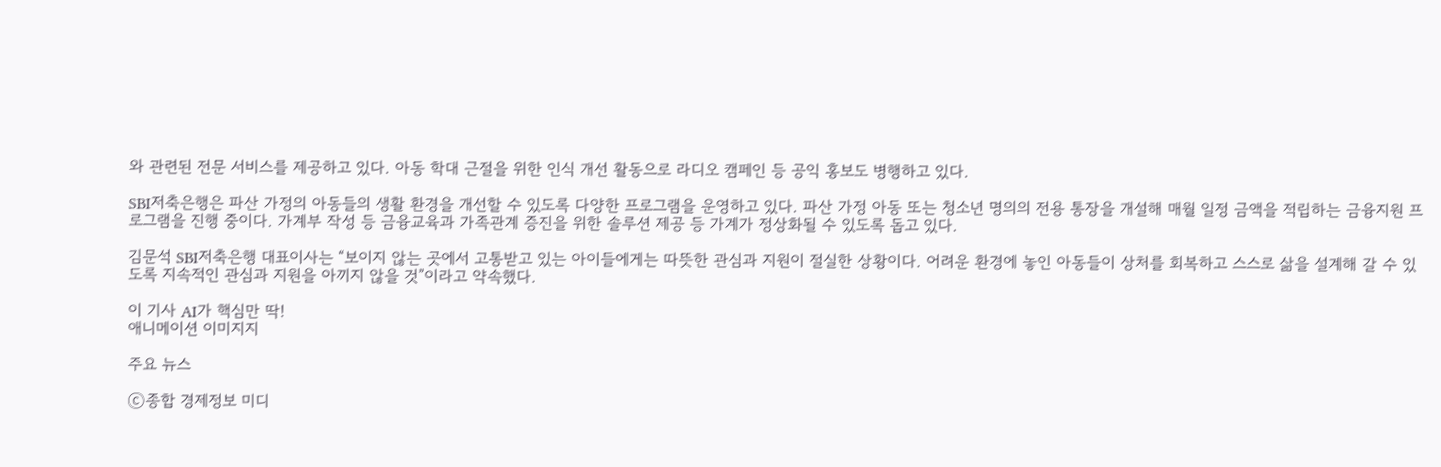와 관련된 전문 서비스를 제공하고 있다. 아동 학대 근절을 위한 인식 개선 활동으로 라디오 캠페인 등 공익 홍보도 병행하고 있다.

SBI저축은행은 파산 가정의 아동들의 생활 환경을 개선할 수 있도록 다양한 프로그램을 운영하고 있다. 파산 가정 아동 또는 청소년 명의의 전용 통장을 개설해 매월 일정 금액을 적립하는 금융지원 프로그램을 진행 중이다. 가계부 작성 등 금융교육과 가족관계 증진을 위한 솔루션 제공 등 가계가 정상화될 수 있도록 돕고 있다.

김문석 SBI저축은행 대표이사는 “보이지 않는 곳에서 고통받고 있는 아이들에게는 따뜻한 관심과 지원이 절실한 상황이다. 어려운 환경에 놓인 아동들이 상처를 회복하고 스스로 삶을 설계해 갈 수 있도록 지속적인 관심과 지원을 아끼지 않을 것”이라고 약속했다.

이 기사 AI가 핵심만 딱!
애니메이션 이미지지

주요 뉴스

ⓒ종합 경제정보 미디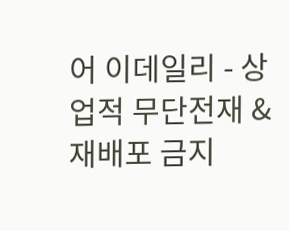어 이데일리 - 상업적 무단전재 & 재배포 금지